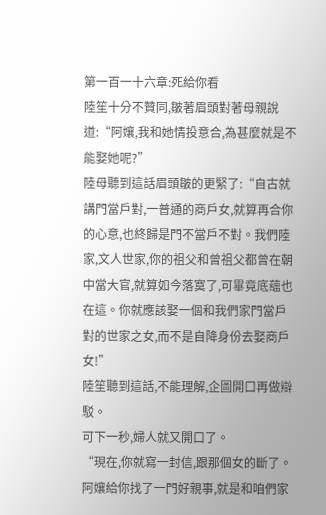第一百一十六章:死給你看
陸笙十分不贊同,皺著眉頭對著母親說道:“阿孃,我和她情投意合,為甚麼就是不能娶她呢?”
陸母聽到這話眉頭皺的更緊了:“自古就講門當戶對,一普通的商戶女,就算再合你的心意,也終歸是門不當戶不對。我們陸家,文人世家,你的祖父和曾祖父都曾在朝中當大官,就算如今落寞了,可畢竟底蘊也在這。你就應該娶一個和我們家門當戶對的世家之女,而不是自降身份去娶商戶女!”
陸笙聽到這話,不能理解,企圖開口再做辯駁。
可下一秒,婦人就又開口了。
“現在,你就寫一封信,跟那個女的斷了。阿孃給你找了一門好親事,就是和咱們家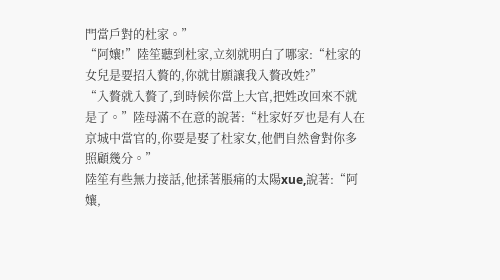門當戶對的杜家。”
“阿孃!”陸笙聽到杜家,立刻就明白了哪家:“杜家的女兒是要招入贅的,你就甘願讓我入贅改姓?”
“入贅就入贅了,到時候你當上大官,把姓改回來不就是了。”陸母滿不在意的說著:“杜家好歹也是有人在京城中當官的,你要是娶了杜家女,他們自然會對你多照顧幾分。”
陸笙有些無力接話,他揉著脹痛的太陽xue,說著:“阿孃,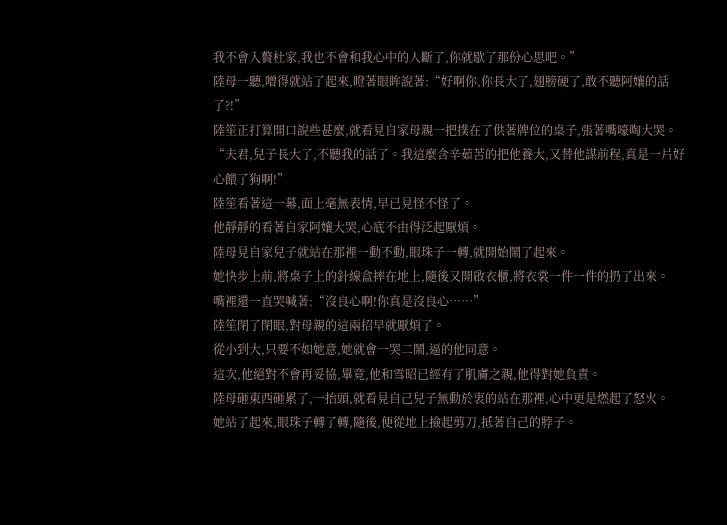我不會入贅杜家,我也不會和我心中的人斷了,你就歇了那份心思吧。”
陸母一聽,噌得就站了起來,瞪著眼眸說著:“好啊你,你長大了,翅膀硬了,敢不聽阿孃的話了?!”
陸笙正打算開口說些甚麼,就看見自家母親一把撲在了供著牌位的桌子,張著嘴嚎啕大哭。
“夫君,兒子長大了,不聽我的話了。我這麼含辛茹苦的把他養大,又替他謀前程,真是一片好心餵了狗啊!”
陸笙看著這一幕,面上毫無表情,早已見怪不怪了。
他靜靜的看著自家阿孃大哭,心底不由得泛起厭煩。
陸母見自家兒子就站在那裡一動不動,眼珠子一轉,就開始鬧了起來。
她快步上前,將桌子上的針線盒摔在地上,隨後又開啟衣櫃,將衣裳一件一件的扔了出來。
嘴裡還一直哭喊著:“沒良心啊!你真是沒良心……”
陸笙閉了閉眼,對母親的這兩招早就厭煩了。
從小到大,只要不如她意,她就會一哭二鬧,逼的他同意。
這次,他絕對不會再妥協,畢竟,他和雪昭已經有了肌膚之親,他得對她負責。
陸母砸東西砸累了,一抬頭,就看見自己兒子無動於衷的站在那裡,心中更是燃起了怒火。
她站了起來,眼珠子轉了轉,隨後,便從地上撿起剪刀,抵著自己的脖子。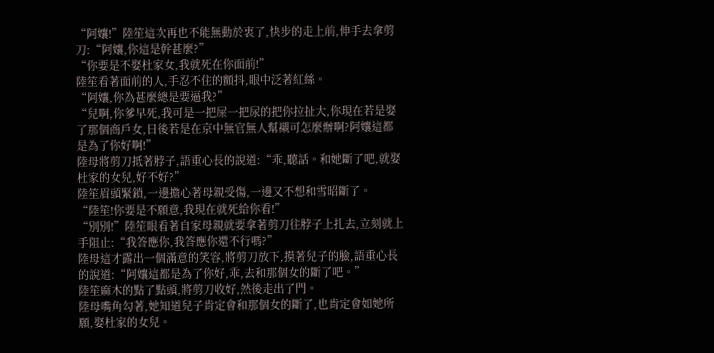“阿孃!”陸笙這次再也不能無動於衷了,快步的走上前,伸手去拿剪刀:“阿孃,你這是幹甚麼?”
“你要是不娶杜家女,我就死在你面前!”
陸笙看著面前的人,手忍不住的顫抖,眼中泛著紅絲。
“阿孃,你為甚麼總是要逼我?”
“兒啊,你爹早死,我可是一把屎一把尿的把你拉扯大,你現在若是娶了那個商戶女,日後若是在京中無官無人幫襯可怎麼辦啊?阿孃這都是為了你好啊!”
陸母將剪刀抵著脖子,語重心長的說道:“乖,聽話。和她斷了吧,就娶杜家的女兒,好不好?”
陸笙眉頭緊鎖,一邊擔心著母親受傷,一邊又不想和雪昭斷了。
“陸笙!你要是不願意,我現在就死給你看!”
“別別!”陸笙眼看著自家母親就要拿著剪刀往脖子上扎去,立刻就上手阻止:“我答應你,我答應你還不行嗎?”
陸母這才露出一個滿意的笑容,將剪刀放下,摸著兒子的臉,語重心長的說道:“阿孃這都是為了你好,乖,去和那個女的斷了吧。”
陸笙麻木的點了點頭,將剪刀收好,然後走出了門。
陸母嘴角勾著,她知道兒子肯定會和那個女的斷了,也肯定會如她所願,娶杜家的女兒。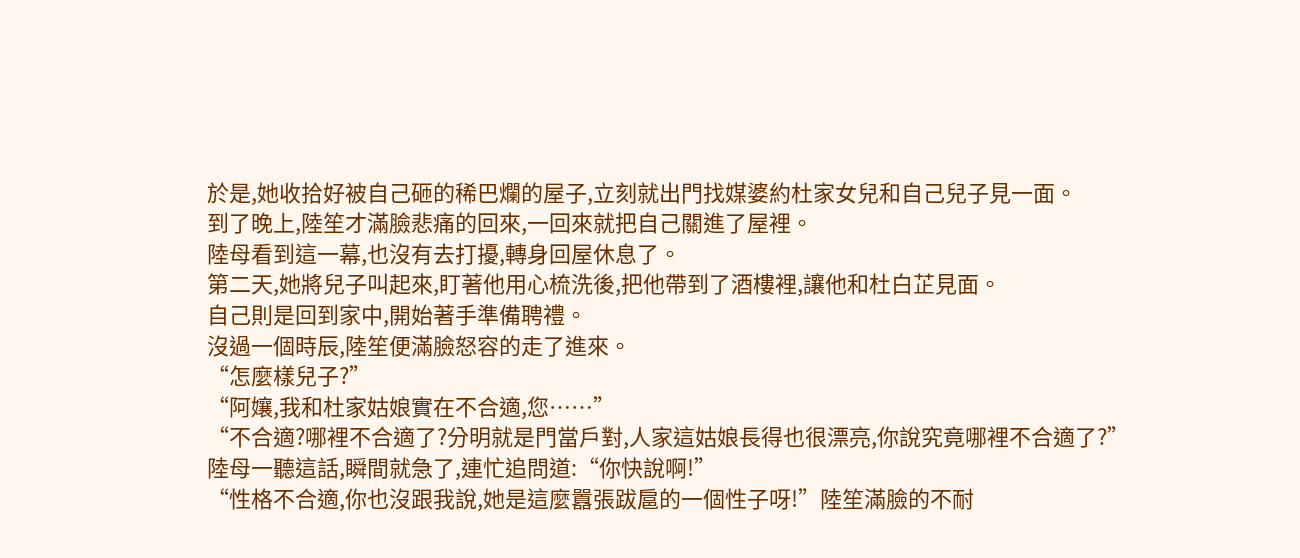於是,她收拾好被自己砸的稀巴爛的屋子,立刻就出門找媒婆約杜家女兒和自己兒子見一面。
到了晚上,陸笙才滿臉悲痛的回來,一回來就把自己關進了屋裡。
陸母看到這一幕,也沒有去打擾,轉身回屋休息了。
第二天,她將兒子叫起來,盯著他用心梳洗後,把他帶到了酒樓裡,讓他和杜白芷見面。
自己則是回到家中,開始著手準備聘禮。
沒過一個時辰,陸笙便滿臉怒容的走了進來。
“怎麼樣兒子?”
“阿孃,我和杜家姑娘實在不合適,您……”
“不合適?哪裡不合適了?分明就是門當戶對,人家這姑娘長得也很漂亮,你說究竟哪裡不合適了?”
陸母一聽這話,瞬間就急了,連忙追問道:“你快說啊!”
“性格不合適,你也沒跟我說,她是這麼囂張跋扈的一個性子呀!”陸笙滿臉的不耐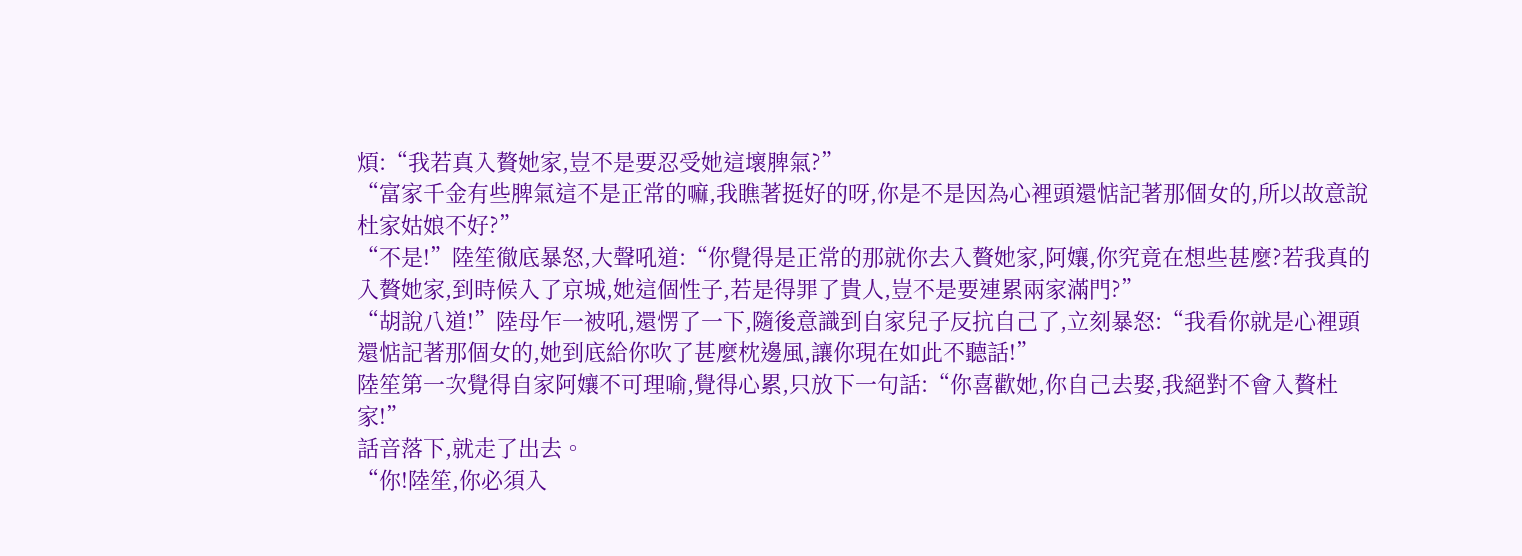煩:“我若真入贅她家,豈不是要忍受她這壞脾氣?”
“富家千金有些脾氣這不是正常的嘛,我瞧著挺好的呀,你是不是因為心裡頭還惦記著那個女的,所以故意說杜家姑娘不好?”
“不是!”陸笙徹底暴怒,大聲吼道:“你覺得是正常的那就你去入贅她家,阿孃,你究竟在想些甚麼?若我真的入贅她家,到時候入了京城,她這個性子,若是得罪了貴人,豈不是要連累兩家滿門?”
“胡說八道!”陸母乍一被吼,還愣了一下,隨後意識到自家兒子反抗自己了,立刻暴怒:“我看你就是心裡頭還惦記著那個女的,她到底給你吹了甚麼枕邊風,讓你現在如此不聽話!”
陸笙第一次覺得自家阿孃不可理喻,覺得心累,只放下一句話:“你喜歡她,你自己去娶,我絕對不會入贅杜家!”
話音落下,就走了出去。
“你!陸笙,你必須入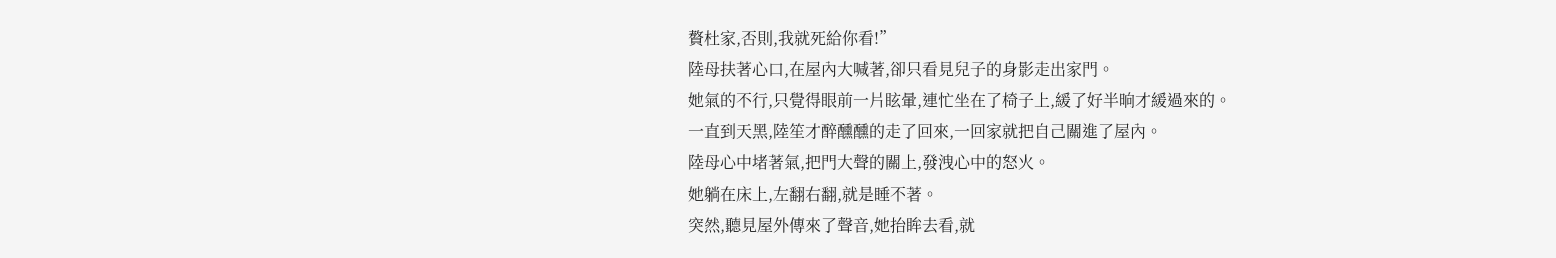贅杜家,否則,我就死給你看!”
陸母扶著心口,在屋內大喊著,卻只看見兒子的身影走出家門。
她氣的不行,只覺得眼前一片眩暈,連忙坐在了椅子上,緩了好半晌才緩過來的。
一直到天黑,陸笙才醉醺醺的走了回來,一回家就把自己關進了屋內。
陸母心中堵著氣,把門大聲的關上,發洩心中的怒火。
她躺在床上,左翻右翻,就是睡不著。
突然,聽見屋外傳來了聲音,她抬眸去看,就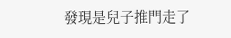發現是兒子推門走了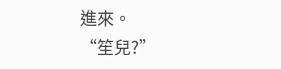進來。
“笙兒?”